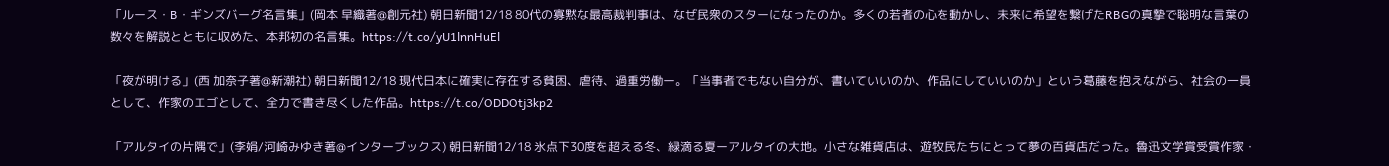「ルース・B・ギンズバーグ名言集」(岡本 早織著@創元社) 朝日新聞12/18 80代の寡黙な最高裁判事は、なぜ民衆のスターになったのか。多くの若者の心を動かし、未来に希望を繋げたRBGの真摯で聡明な言葉の数々を解説とともに収めた、本邦初の名言集。https://t.co/yU1lnnHuEl

「夜が明ける」(西 加奈子著@新潮社) 朝日新聞12/18 現代日本に確実に存在する貧困、虐待、過重労働ー。「当事者でもない自分が、書いていいのか、作品にしていいのか」という葛藤を抱えながら、社会の一員として、作家のエゴとして、全力で書き尽くした作品。https://t.co/ODDOtj3kp2

「アルタイの片隅で」(李娟/河崎みゆき著@インターブックス) 朝日新聞12/18 氷点下30度を超える冬、緑滴る夏ーアルタイの大地。小さな雑貨店は、遊牧民たちにとって夢の百貨店だった。魯迅文学賞受賞作家・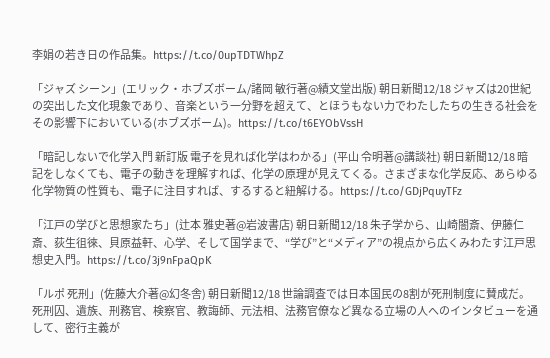李娟の若き日の作品集。https://t.co/0upTDTWhpZ

「ジャズ シーン」(エリック・ホブズボーム/諸岡 敏行著@績文堂出版) 朝日新聞12/18 ジャズは20世紀の突出した文化現象であり、音楽という一分野を超えて、とほうもない力でわたしたちの生きる社会をその影響下においている(ホブズボーム)。https://t.co/t6EYObVssH

「暗記しないで化学入門 新訂版 電子を見れば化学はわかる」(平山 令明著@講談社) 朝日新聞12/18 暗記をしなくても、電子の動きを理解すれば、化学の原理が見えてくる。さまざまな化学反応、あらゆる化学物質の性質も、電子に注目すれば、するすると紐解ける。https://t.co/GDjPquyTFz

「江戸の学びと思想家たち」(辻本 雅史著@岩波書店) 朝日新聞12/18 朱子学から、山崎闇斎、伊藤仁斎、荻生徂徠、貝原益軒、心学、そして国学まで、“学び”と“メディア”の視点から広くみわたす江戸思想史入門。https://t.co/3j9nFpaQpK

「ルポ 死刑」(佐藤大介著@幻冬舎) 朝日新聞12/18 世論調査では日本国民の8割が死刑制度に賛成だ。死刑囚、遺族、刑務官、検察官、教誨師、元法相、法務官僚など異なる立場の人へのインタビューを通して、密行主義が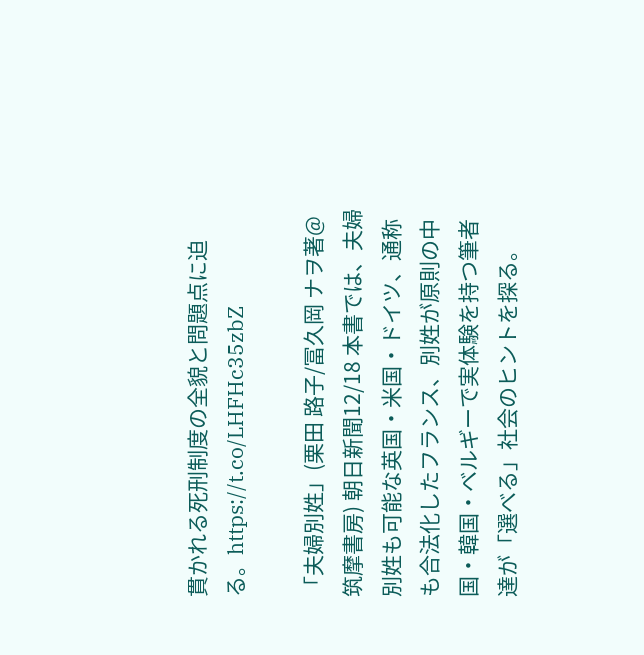貫かれる死刑制度の全貌と問題点に迫る。https://t.co/LHFHc35zbZ

「夫婦別姓」(栗田 路子/冨久岡 ナヲ著@筑摩書房) 朝日新聞12/18 本書では、夫婦別姓も可能な英国・米国・ドイツ、通称も合法化したフランス、別姓が原則の中国・韓国・ベルギーで実体験を持つ筆者達が「選べる」社会のヒントを探る。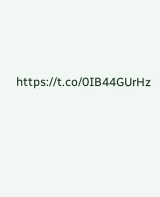https://t.co/0IB44GUrHz